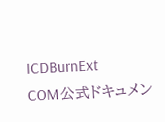ICDBurnExt
COM公式ドキュメン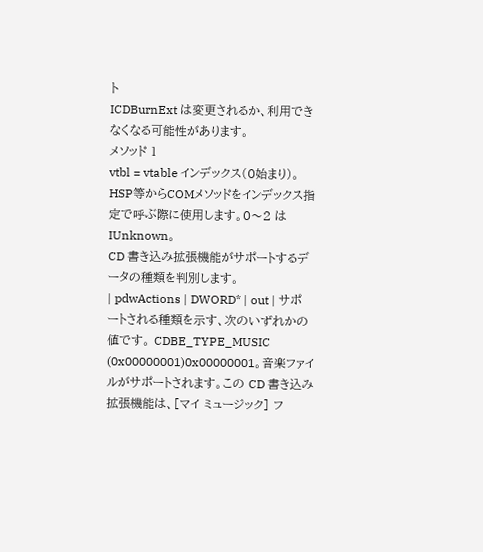ト
ICDBurnExt は変更されるか、利用できなくなる可能性があります。
メソッド 1
vtbl = vtable インデックス(0始まり)。HSP等からCOMメソッドをインデックス指定で呼ぶ際に使用します。0〜2 は IUnknown。
CD 書き込み拡張機能がサポートするデータの種類を判別します。
| pdwActions | DWORD* | out | サポートされる種類を示す、次のいずれかの値です。 CDBE_TYPE_MUSIC (0x00000001)0x00000001。音楽ファイルがサポートされます。この CD 書き込み拡張機能は、[マイ ミュージック] フ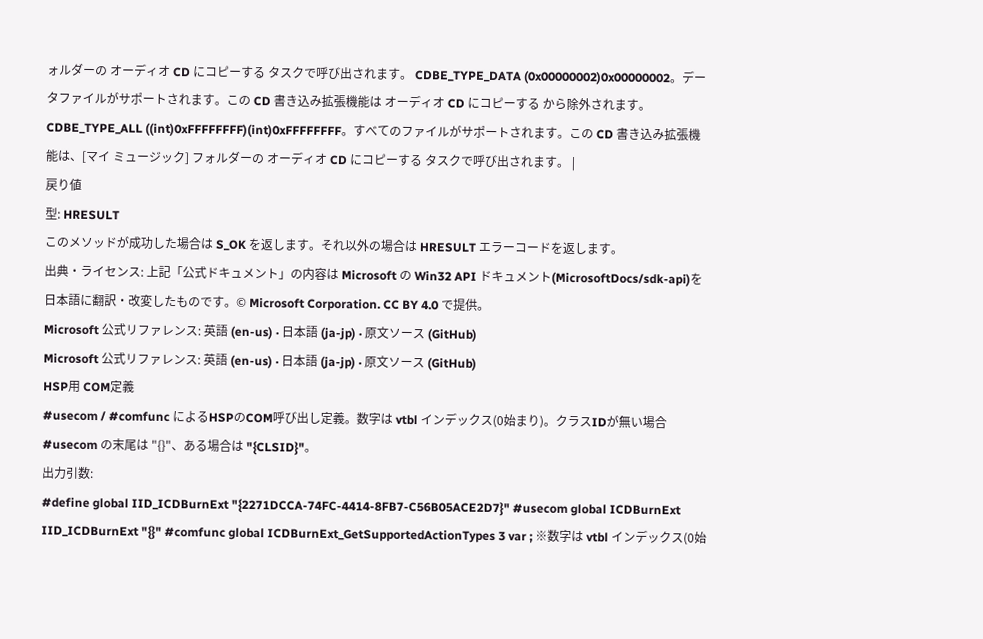ォルダーの オーディオ CD にコピーする タスクで呼び出されます。 CDBE_TYPE_DATA (0x00000002)0x00000002。データファイルがサポートされます。この CD 書き込み拡張機能は オーディオ CD にコピーする から除外されます。 CDBE_TYPE_ALL ((int)0xFFFFFFFF)(int)0xFFFFFFFF。すべてのファイルがサポートされます。この CD 書き込み拡張機能は、[マイ ミュージック] フォルダーの オーディオ CD にコピーする タスクで呼び出されます。 |
戻り値
型: HRESULT
このメソッドが成功した場合は S_OK を返します。それ以外の場合は HRESULT エラーコードを返します。
出典・ライセンス: 上記「公式ドキュメント」の内容は Microsoft の Win32 API ドキュメント(MicrosoftDocs/sdk-api)を日本語に翻訳・改変したものです。© Microsoft Corporation. CC BY 4.0 で提供。
Microsoft 公式リファレンス: 英語 (en-us) · 日本語 (ja-jp) · 原文ソース (GitHub)
Microsoft 公式リファレンス: 英語 (en-us) · 日本語 (ja-jp) · 原文ソース (GitHub)
HSP用 COM定義
#usecom / #comfunc によるHSPのCOM呼び出し定義。数字は vtbl インデックス(0始まり)。クラスIDが無い場合 #usecom の末尾は "{}"、ある場合は "{CLSID}"。
出力引数:
#define global IID_ICDBurnExt "{2271DCCA-74FC-4414-8FB7-C56B05ACE2D7}" #usecom global ICDBurnExt IID_ICDBurnExt "{}" #comfunc global ICDBurnExt_GetSupportedActionTypes 3 var ; ※数字は vtbl インデックス(0始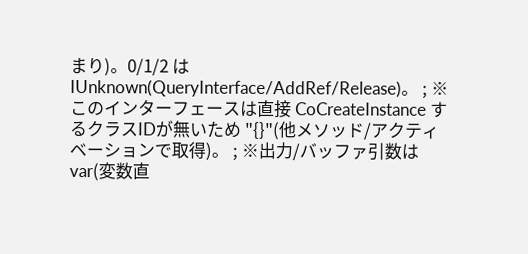まり)。0/1/2 は IUnknown(QueryInterface/AddRef/Release)。 ; ※このインターフェースは直接 CoCreateInstance するクラスIDが無いため "{}"(他メソッド/アクティベーションで取得)。 ; ※出力/バッファ引数は var(変数直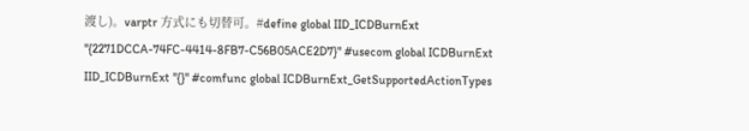渡し)。varptr 方式にも切替可。#define global IID_ICDBurnExt "{2271DCCA-74FC-4414-8FB7-C56B05ACE2D7}" #usecom global ICDBurnExt IID_ICDBurnExt "{}" #comfunc global ICDBurnExt_GetSupportedActionTypes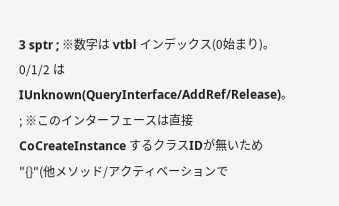3 sptr ; ※数字は vtbl インデックス(0始まり)。0/1/2 は IUnknown(QueryInterface/AddRef/Release)。 ; ※このインターフェースは直接 CoCreateInstance するクラスIDが無いため "{}"(他メソッド/アクティベーションで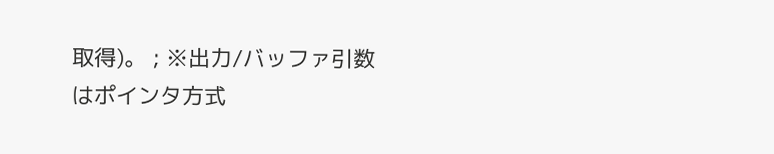取得)。 ; ※出力/バッファ引数はポインタ方式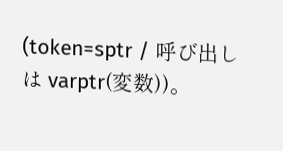(token=sptr / 呼び出しは varptr(変数))。